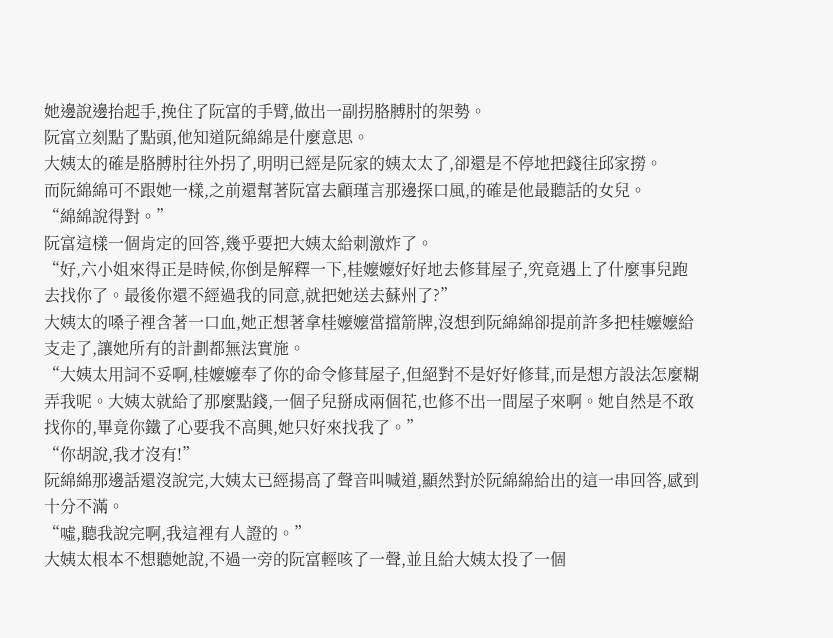她邊說邊抬起手,挽住了阮富的手臂,做出一副拐胳膊肘的架勢。
阮富立刻點了點頭,他知道阮綿綿是什麼意思。
大姨太的確是胳膊肘往外拐了,明明已經是阮家的姨太太了,卻還是不停地把錢往邱家撈。
而阮綿綿可不跟她一樣,之前還幫著阮富去顧瑾言那邊探口風,的確是他最聽話的女兒。
“綿綿說得對。”
阮富這樣一個肯定的回答,幾乎要把大姨太給刺激炸了。
“好,六小姐來得正是時候,你倒是解釋一下,桂嬤嬤好好地去修葺屋子,究竟遇上了什麼事兒跑去找你了。最後你還不經過我的同意,就把她送去蘇州了?”
大姨太的嗓子裡含著一口血,她正想著拿桂嬤嬤當擋箭牌,沒想到阮綿綿卻提前許多把桂嬤嬤給支走了,讓她所有的計劃都無法實施。
“大姨太用詞不妥啊,桂嬤嬤奉了你的命令修葺屋子,但絕對不是好好修葺,而是想方設法怎麼糊弄我呢。大姨太就給了那麼點錢,一個子兒掰成兩個花,也修不出一間屋子來啊。她自然是不敢找你的,畢竟你鐵了心要我不高興,她只好來找我了。”
“你胡說,我才沒有!”
阮綿綿那邊話還沒說完,大姨太已經揚高了聲音叫喊道,顯然對於阮綿綿給出的這一串回答,感到十分不滿。
“噓,聽我說完啊,我這裡有人證的。”
大姨太根本不想聽她說,不過一旁的阮富輕咳了一聲,並且給大姨太投了一個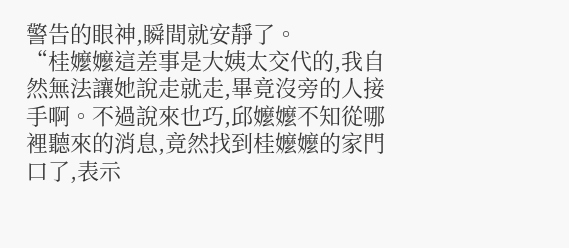警告的眼神,瞬間就安靜了。
“桂嬤嬤這差事是大姨太交代的,我自然無法讓她說走就走,畢竟沒旁的人接手啊。不過說來也巧,邱嬤嬤不知從哪裡聽來的消息,竟然找到桂嬤嬤的家門口了,表示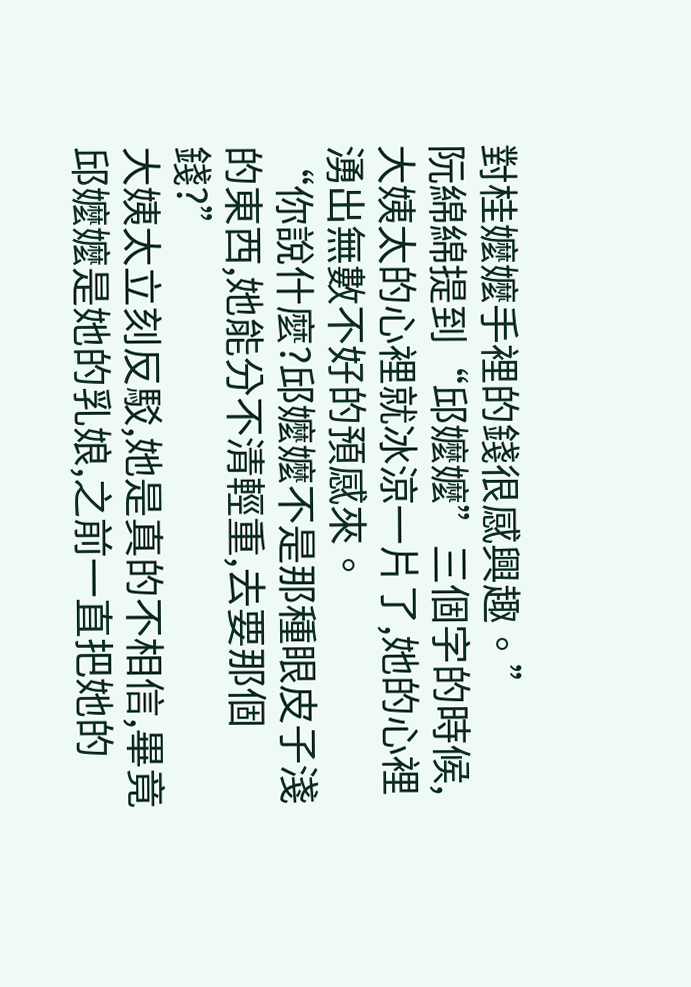對桂嬤嬤手裡的錢很感興趣。”
阮綿綿提到“邱嬤嬤”三個字的時候,大姨太的心裡就冰涼一片了,她的心裡湧出無數不好的預感來。
“你說什麼?邱嬤嬤不是那種眼皮子淺的東西,她能分不清輕重,去要那個錢?”
大姨太立刻反駁,她是真的不相信,畢竟邱嬤嬤是她的乳娘,之前一直把她的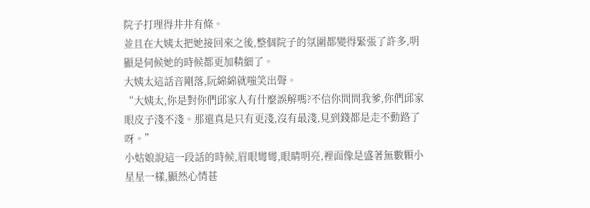院子打理得井井有條。
並且在大姨太把她接回來之後,整個院子的氛圍都變得緊張了許多,明顯是伺候她的時候都更加精細了。
大姨太這話音剛落,阮綿綿就嗤笑出聲。
“大姨太,你是對你們邱家人有什麼誤解嗎?不信你問問我爹,你們邱家眼皮子淺不淺。那還真是只有更淺,沒有最淺,見到錢都是走不動路了呀。”
小姑娘說這一段話的時候,眉眼彎彎,眼睛明亮,裡面像是盛著無數顆小星星一樣,顯然心情甚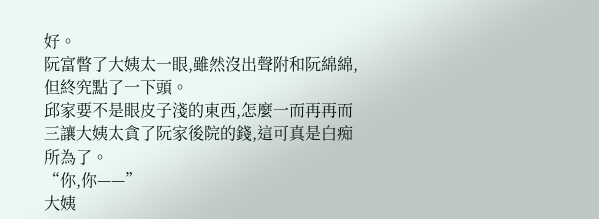好。
阮富瞥了大姨太一眼,雖然沒出聲附和阮綿綿,但終究點了一下頭。
邱家要不是眼皮子淺的東西,怎麼一而再再而三讓大姨太貪了阮家後院的錢,這可真是白痴所為了。
“你,你——”
大姨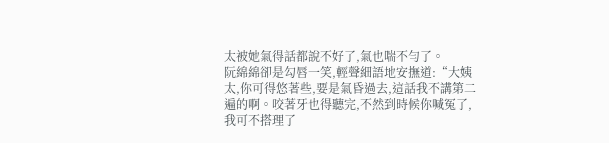太被她氣得話都說不好了,氣也喘不勻了。
阮綿綿卻是勾唇一笑,輕聲細語地安撫道:“大姨太,你可得悠著些,要是氣昏過去,這話我不講第二遍的啊。咬著牙也得聽完,不然到時候你喊冤了,我可不搭理了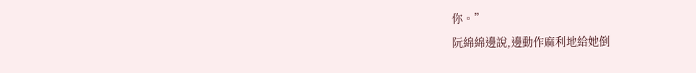你。”
阮綿綿邊說,邊動作麻利地給她倒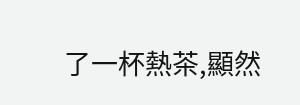了一杯熱茶,顯然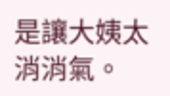是讓大姨太消消氣。